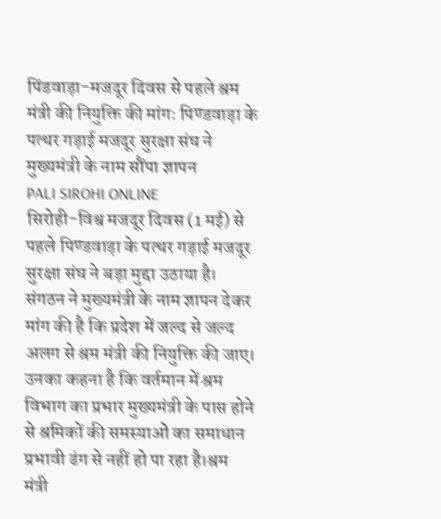पिंडवाड़ा-मजदूर दिवस से पहले श्रम मंत्री की नियुक्ति की मांगः पिण्डवाड़ा के पत्थर गड़ाई मजदूर सुरक्षा संघ ने मुख्यमंत्री के नाम सौंपा ज्ञापन
PALI SIROHI ONLINE
सिरोही-विश्व मजदूर दिवस (1 मई) से पहले पिण्डवाड़ा के पत्थर गड़ाई मजदूर सुरक्षा संघ ने बड़ा मुद्दा उठाया है। संगठन ने मुख्यमंत्री के नाम ज्ञापन देकर मांग की है कि प्रदेश में जल्द से जल्द अलग से श्रम मंत्री की नियुक्ति की जाए। उनका कहना है कि वर्तमान में श्रम विभाग का प्रभार मुख्यमंत्री के पास होने से श्रमिकों की समस्याओं का समाधान प्रभावी ढंग से नहीं हो पा रहा है।श्रम मंत्री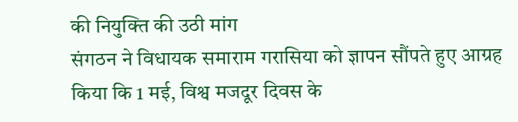की नियुक्ति की उठी मांग
संगठन ने विधायक समाराम गरासिया को ज्ञापन सौंपते हुए आग्रह किया कि 1 मई, विश्व मजदूर दिवस के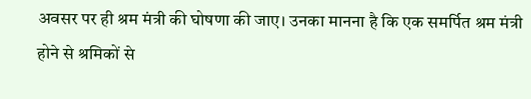अवसर पर ही श्रम मंत्री की घोषणा की जाए। उनका मानना है कि एक समर्पित श्रम मंत्री होने से श्रमिकों से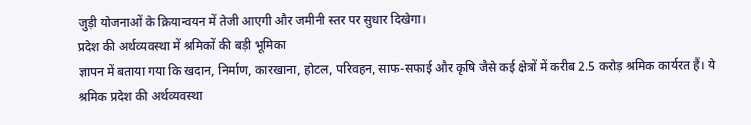जुड़ी योजनाओं के क्रियान्वयन में तेजी आएगी और जमीनी स्तर पर सुधार दिखेगा।
प्रदेश की अर्थव्यवस्था में श्रमिकों की बड़ी भूमिका
ज्ञापन में बताया गया कि खदान, निर्माण, कारखाना, होटल, परिवहन, साफ-सफाई और कृषि जैसे कई क्षेत्रों में करीब 2.5 करोड़ श्रमिक कार्यरत हैं। ये श्रमिक प्रदेश की अर्थव्यवस्था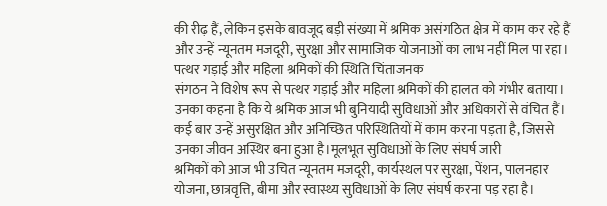की रीढ़ हैं, लेकिन इसके बावजूद बड़ी संख्या में श्रमिक असंगठित क्षेत्र में काम कर रहे हैं और उन्हें न्यूनतम मजदूरी, सुरक्षा और सामाजिक योजनाओं का लाभ नहीं मिल पा रहा।
पत्थर गड़ाई और महिला श्रमिकों की स्थिति चिंताजनक
संगठन ने विशेष रूप से पत्थर गड़ाई और महिला श्रमिकों की हालत को गंभीर बताया। उनका कहना है कि ये श्रमिक आज भी बुनियादी सुविधाओं और अधिकारों से वंचित हैं। कई बार उन्हें असुरक्षित और अनिच्छित परिस्थितियों में काम करना पड़ता है, जिससे उनका जीवन अस्थिर बना हुआ है।मूलभूत सुविधाओं के लिए संघर्ष जारी
श्रमिकों को आज भी उचित न्यूनतम मजदूरी, कार्यस्थल पर सुरक्षा, पेंशन, पालनहार योजना, छात्रवृत्ति, बीमा और स्वास्थ्य सुविधाओं के लिए संघर्ष करना पड़ रहा है।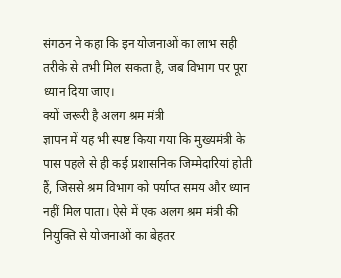संगठन ने कहा कि इन योजनाओं का लाभ सही तरीके से तभी मिल सकता है, जब विभाग पर पूरा ध्यान दिया जाए।
क्यों जरूरी है अलग श्रम मंत्री
ज्ञापन में यह भी स्पष्ट किया गया कि मुख्यमंत्री के पास पहले से ही कई प्रशासनिक जिम्मेदारियां होती हैं, जिससे श्रम विभाग को पर्याप्त समय और ध्यान नहीं मिल पाता। ऐसे में एक अलग श्रम मंत्री की नियुक्ति से योजनाओं का बेहतर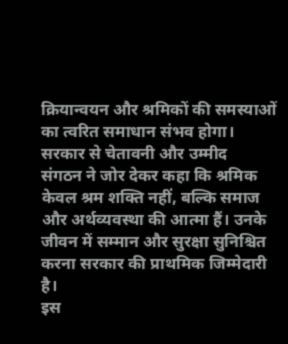क्रियान्वयन और श्रमिकों की समस्याओं का त्वरित समाधान संभव होगा।
सरकार से चेतावनी और उम्मीद
संगठन ने जोर देकर कहा कि श्रमिक केवल श्रम शक्ति नहीं, बल्कि समाज और अर्थव्यवस्था की आत्मा हैं। उनके जीवन में सम्मान और सुरक्षा सुनिश्चित करना सरकार की प्राथमिक जिम्मेदारी है।
इस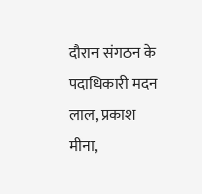दौरान संगठन के पदाधिकारी मदन लाल, प्रकाश मीना,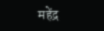महेंद्र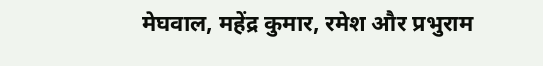मेघवाल, महेंद्र कुमार, रमेश और प्रभुराम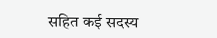सहित कई सदस्य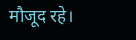मौजूद रहे।